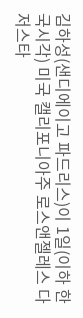김하성(샌디에이고 파드리스)이 1일(이하 한국시각) 미국 캘리포니아주 로스앤젤레스 다저스타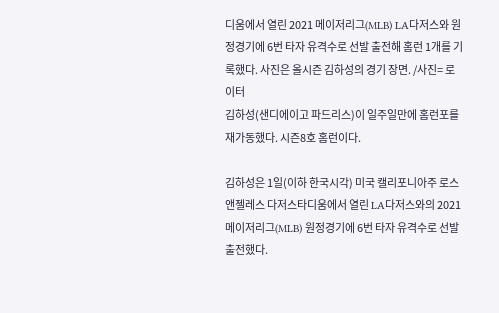디움에서 열린 2021 메이저리그(MLB) LA다저스와 원정경기에 6번 타자 유격수로 선발 출전해 홈런 1개를 기록했다. 사진은 올시즌 김하성의 경기 장면. /사진= 로이터
김하성(샌디에이고 파드리스)이 일주일만에 홈런포를 재가동했다. 시즌8호 홈런이다.

김하성은 1일(이하 한국시각) 미국 캘리포니아주 로스앤젤레스 다저스타디움에서 열린 LA다저스와의 2021 메이저리그(MLB) 원정경기에 6번 타자 유격수로 선발 출전했다.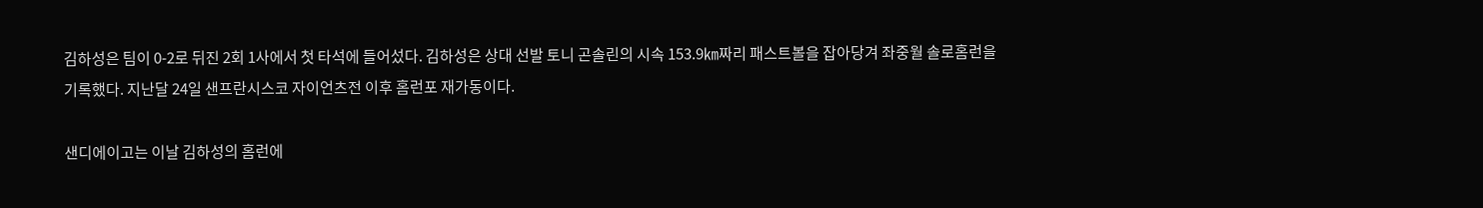김하성은 팀이 0-2로 뒤진 2회 1사에서 첫 타석에 들어섰다. 김하성은 상대 선발 토니 곤솔린의 시속 153.9㎞짜리 패스트볼을 잡아당겨 좌중월 솔로홈런을 기록했다. 지난달 24일 샌프란시스코 자이언츠전 이후 홈런포 재가동이다.

샌디에이고는 이날 김하성의 홈런에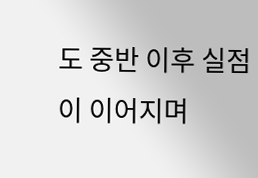도 중반 이후 실점이 이어지며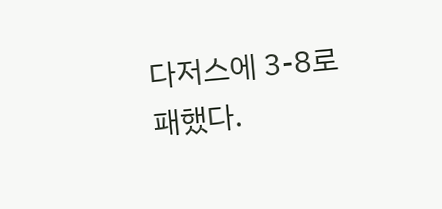다저스에 3-8로 패했다.